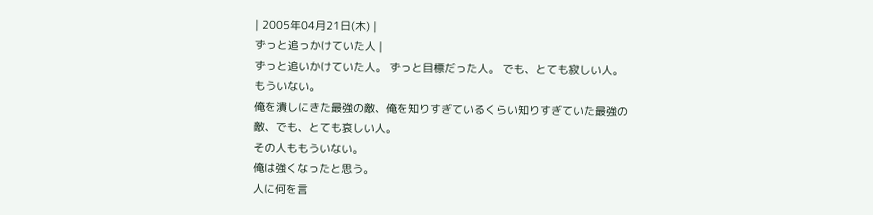| 2005年04月21日(木) |
ずっと追っかけていた人 |
ずっと追いかけていた人。 ずっと目標だった人。 でも、とても寂しい人。
もういない。
俺を潰しにきた最強の敵、俺を知りすぎているくらい知りすぎていた最強の敵、でも、とても哀しい人。
その人ももういない。
俺は強くなったと思う。
人に何を言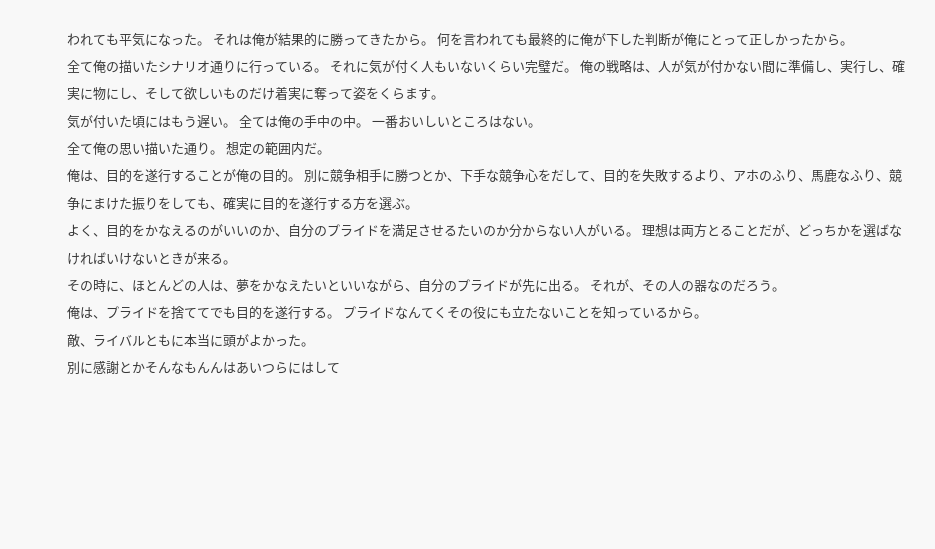われても平気になった。 それは俺が結果的に勝ってきたから。 何を言われても最終的に俺が下した判断が俺にとって正しかったから。
全て俺の描いたシナリオ通りに行っている。 それに気が付く人もいないくらい完璧だ。 俺の戦略は、人が気が付かない間に準備し、実行し、確実に物にし、そして欲しいものだけ着実に奪って姿をくらます。
気が付いた頃にはもう遅い。 全ては俺の手中の中。 一番おいしいところはない。
全て俺の思い描いた通り。 想定の範囲内だ。
俺は、目的を遂行することが俺の目的。 別に競争相手に勝つとか、下手な競争心をだして、目的を失敗するより、アホのふり、馬鹿なふり、競争にまけた振りをしても、確実に目的を遂行する方を選ぶ。
よく、目的をかなえるのがいいのか、自分のプライドを満足させるたいのか分からない人がいる。 理想は両方とることだが、どっちかを選ばなければいけないときが来る。
その時に、ほとんどの人は、夢をかなえたいといいながら、自分のプライドが先に出る。 それが、その人の器なのだろう。
俺は、プライドを捨ててでも目的を遂行する。 プライドなんてくその役にも立たないことを知っているから。
敵、ライバルともに本当に頭がよかった。
別に感謝とかそんなもんんはあいつらにはして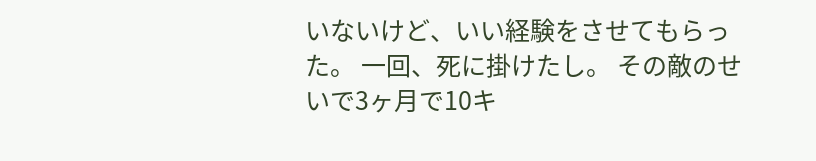いないけど、いい経験をさせてもらった。 一回、死に掛けたし。 その敵のせいで3ヶ月で10キ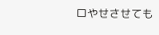ロやせさせても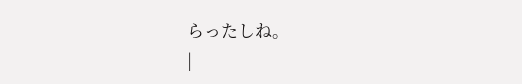らったしね。
|